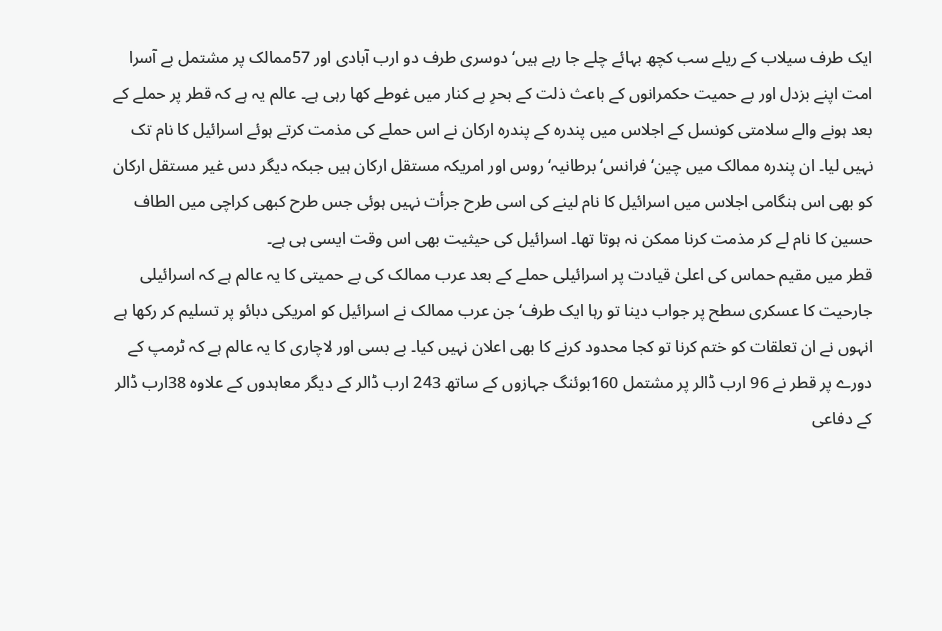ایک طرف سیلاب کے ریلے سب کچھ بہائے چلے جا رہے ہیں‘ دوسری طرف دو ارب آبادی اور 57ممالک پر مشتمل بے آسرا امت اپنے بزدل اور بے حمیت حکمرانوں کے باعث ذلت کے بحرِ بے کنار میں غوطے کھا رہی ہے۔ عالم یہ ہے کہ قطر پر حملے کے بعد ہونے والے سلامتی کونسل کے اجلاس میں پندرہ کے پندرہ ارکان نے اس حملے کی مذمت کرتے ہوئے اسرائیل کا نام تک نہیں لیا۔ ان پندرہ ممالک میں چین‘ فرانس‘ برطانیہ‘ روس اور امریکہ مستقل ارکان ہیں جبکہ دیگر دس غیر مستقل ارکان کو بھی اس ہنگامی اجلاس میں اسرائیل کا نام لینے کی اسی طرح جرأت نہیں ہوئی جس طرح کبھی کراچی میں الطاف حسین کا نام لے کر مذمت کرنا ممکن نہ ہوتا تھا۔ اسرائیل کی حیثیت بھی اس وقت ایسی ہی ہے۔
قطر میں مقیم حماس کی اعلیٰ قیادت پر اسرائیلی حملے کے بعد عرب ممالک کی بے حمیتی کا یہ عالم ہے کہ اسرائیلی جارحیت کا عسکری سطح پر جواب دینا تو رہا ایک طرف‘ جن عرب ممالک نے اسرائیل کو امریکی دبائو پر تسلیم کر رکھا ہے انہوں نے ان تعلقات کو ختم کرنا تو کجا محدود کرنے کا بھی اعلان نہیں کیا۔ بے بسی اور لاچاری کا یہ عالم ہے کہ ٹرمپ کے دورے پر قطر نے 96 ارب ڈالر پر مشتمل 160بوئنگ جہازوں کے ساتھ 243 ارب ڈالر کے دیگر معاہدوں کے علاوہ 38ارب ڈالر کے دفاعی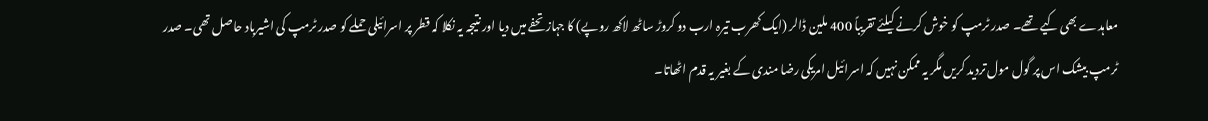معاہدے بھی کیے تھے۔ صدر ٹرمپ کو خوش کرنے کیلئے تقریباً 400 ملین ڈالر (ایک کھرب تیرہ ارب دو کروڑ ساٹھ لاکھ روپے) کا جہاز تحفے میں دیا اور نتیجہ یہ نکلا کہ قطر پر اسرائیلی حملے کو صدر ٹرمپ کی اشیرباد حاصل تھی۔ صدر ٹرمپ بیشک اس پر گول مول تردید کریں مگر یہ ممکن نہیں کہ اسرائیل امریکی رضا مندی کے بغیر یہ قدم اٹھاتا۔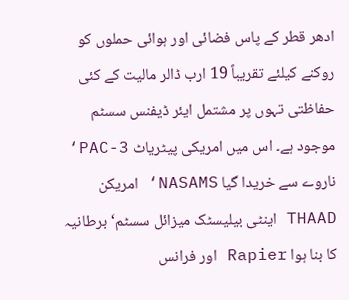ادھر قطر کے پاس فضائی اور ہوائی حملوں کو روکنے کیلئے تقریباً 19 ارب ڈالر مالیت کے کئی حفاظتی تہوں پر مشتمل ایئر ڈیفنس سسٹم موجود ہے۔ اس میں امریکی پیٹریاٹ PAC-3‘ ناروے سے خریدا گیا NASAMS‘ امریکن THAAD اینٹی بیلیسٹک میزائل سسٹم‘ برطانیہ کا بنا ہوا Rapier اور فرانس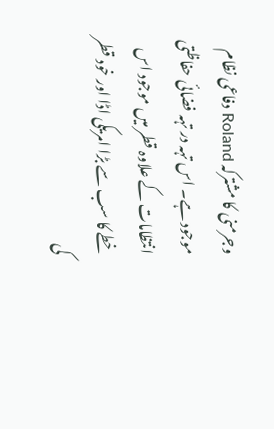وجرمنی کا مشترکہ Roland دفاعی نظام موجود ہے۔ اس تہہ در تہہ فضائی حفاظتی انتظامات کے علاوہ قطر میں موجود اس خطے کا سب سے بڑا امریکی اڈا اور خود قطر کی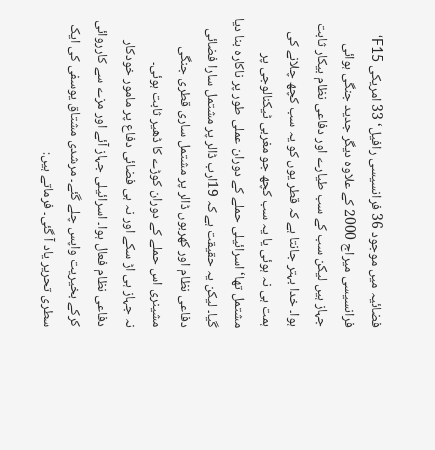فضائیہ میں موجود 36 فرانسیسی رافیل‘ 33 امریکی F15‘ فرانسیسی میراج 2000 کے علاوہ دیگر جدید جنگی ہوائی جہاز ہیں لیکن سب کے سب طیارے اور دفاعی نظام بیکار ثابت ہوا۔ خدا بہتر جانتا ہے کہ قطر یوں کو یہ سب کچھ چلانے کی ہمت ہی نہ ہوئی یا یہ سب کچھ جو مغربی ٹیکنالوجی پر مشتمل تھا‘ اسرائیلی حملے کے دوران عملی طور پر ناکارہ بنا دیا گیا۔ لیکن یہ حقیقت ہے کہ 19ارب ڈالر پر مشتمل سارا فضائی دفاعی نظام اور کھربوں ڈالر پر مشتمل ساری قطری جنگی مشینری اس حملے کے دوران کوڑے کا ڈھیر ثابت ہوئی۔
نہ جہاز ہی اڑ سکے اور نہ ہی فضائی دفاع پر مامور خودکار دفاعی نظام فعال ہوا۔ اسرائیلی جہاز آئے اور مزے سے کارروائی کرکے بخیریت واپس چلے گئے۔ مرشدی مشتاق یوسفی کی ایک سطری تحریر یاد آ گئی۔ فرماتے ہیں: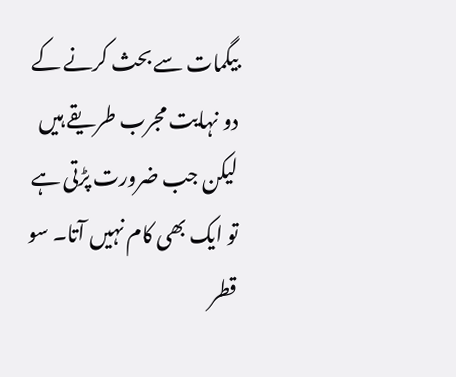بیگمات سے بحث کرنے کے دو نہایت مجرب طریقے ہیں لیکن جب ضرورت پڑتی ہے تو ایک بھی کام نہیں آتا۔ سو قطر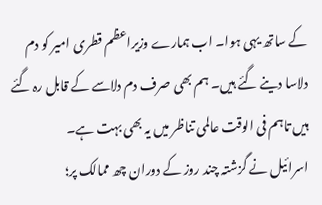کے ساتھ یہی ہوا۔ اب ہمارے وزیراعظم قطری امیر کو دم دلاسا دینے گئے ہیں۔ ہم بھی صرف دم دلاسے کے قابل رہ گئے ہیں تاہم فی الوقت عالمی تناظر میں یہ بھی بہت ہے۔
اسرائیل نے گزشتہ چند روز کے دوران چھ ممالک پر؛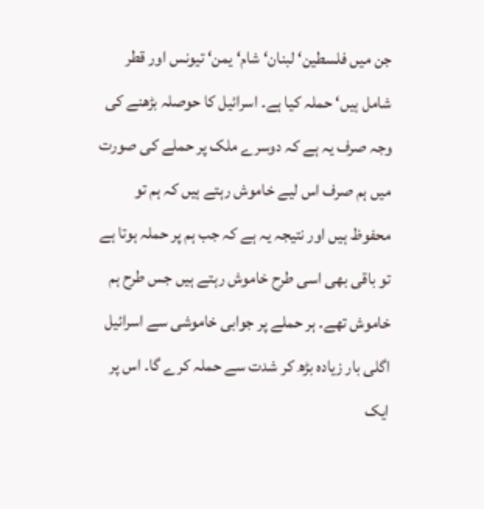جن میں فلسطین‘ لبنان‘ شام‘ یمن‘ تیونس اور قطر شامل ہیں‘ حملہ کیا ہے۔ اسرائیل کا حوصلہ بڑھنے کی وجہ صرف یہ ہے کہ دوسرے ملک پر حملے کی صورت میں ہم صرف اس لیے خاموش رہتے ہیں کہ ہم تو محفوظ ہیں اور نتیجہ یہ ہے کہ جب ہم پر حملہ ہوتا ہے تو باقی بھی اسی طرح خاموش رہتے ہیں جس طرح ہم خاموش تھے۔ ہر حملے پر جوابی خاموشی سے اسرائیل اگلی بار زیادہ بڑھ کر شدت سے حملہ کرے گا۔ اس پر ایک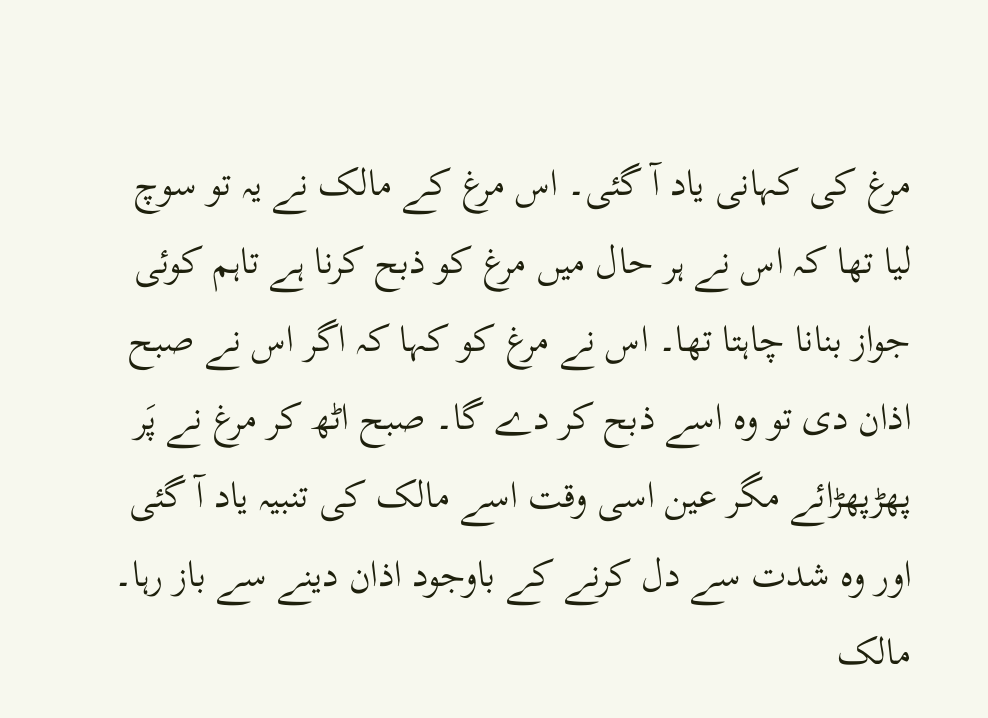مرغ کی کہانی یاد آ گئی۔ اس مرغ کے مالک نے یہ تو سوچ لیا تھا کہ اس نے ہر حال میں مرغ کو ذبح کرنا ہے تاہم کوئی جواز بنانا چاہتا تھا۔ اس نے مرغ کو کہا کہ اگر اس نے صبح اذان دی تو وہ اسے ذبح کر دے گا۔ صبح اٹھ کر مرغ نے پَر پھڑپھڑائے مگر عین اسی وقت اسے مالک کی تنبیہ یاد آ گئی اور وہ شدت سے دل کرنے کے باوجود اذان دینے سے باز رہا۔ مالک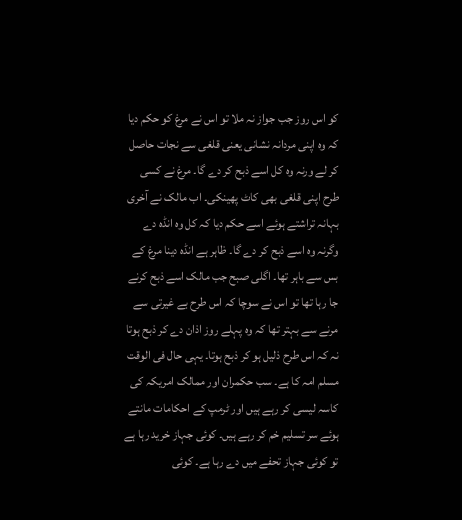کو اس روز جب جواز نہ ملا تو اس نے مرغ کو حکم دیا کہ وہ اپنی مردانہ نشانی یعنی قلغی سے نجات حاصل کر لے ورنہ وہ کل اسے ذبح کر دے گا۔ مرغ نے کسی طرح اپنی قلغی بھی کاٹ پھینکی۔ اب مالک نے آخری بہانہ تراشتے ہوئے اسے حکم دیا کہ کل وہ انڈہ دے وگرنہ وہ اسے ذبح کر دے گا۔ ظاہر ہے انڈہ دینا مرغ کے بس سے باہر تھا۔ اگلی صبح جب مالک اسے ذبح کرنے جا رہا تھا تو اس نے سوچا کہ اس طرح بے غیرتی سے مرنے سے بہتر تھا کہ وہ پہلے روز اذان دے کر ذبح ہوتا نہ کہ اس طرح ذلیل ہو کر ذبح ہوتا۔ یہی حال فی الوقت مسلم امہ کا ہے۔ سب حکمران اور ممالک امریکہ کی کاسہ لیسی کر رہے ہیں اور ٹرمپ کے احکامات مانتے ہوئے سر تسلیم خم کر رہے ہیں۔ کوئی جہاز خرید رہا ہے تو کوئی جہاز تحفے میں دے رہا ہے۔ کوئی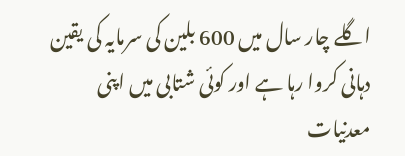اگلے چار سال میں 600 بلین کی سرمایہ کی یقین دہانی کروا رہا ہے اور کوئی شتابی میں اپنی معدنیات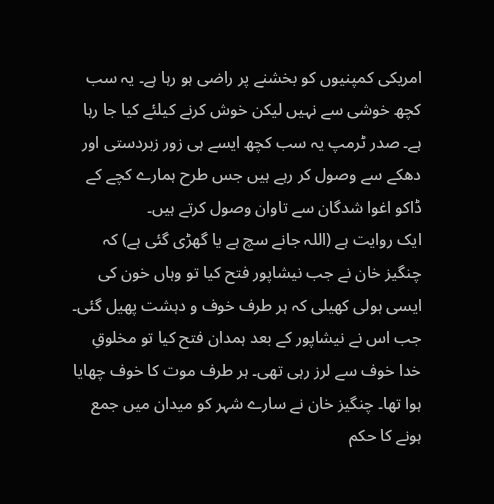امریکی کمپنیوں کو بخشنے پر راضی ہو رہا ہے۔ یہ سب کچھ خوشی سے نہیں لیکن خوش کرنے کیلئے کیا جا رہا ہے۔ صدر ٹرمپ یہ سب کچھ ایسے ہی زور زبردستی اور دھکے سے وصول کر رہے ہیں جس طرح ہمارے کچے کے ڈاکو اغوا شدگان سے تاوان وصول کرتے ہیں۔
ایک روایت ہے (اللہ جانے سچ ہے یا گھڑی گئی ہے) کہ چنگیز خان نے جب نیشاپور فتح کیا تو وہاں خون کی ایسی ہولی کھیلی کہ ہر طرف خوف و دہشت پھیل گئی۔ جب اس نے نیشاپور کے بعد ہمدان فتح کیا تو مخلوقِ خدا خوف سے لرز رہی تھی۔ ہر طرف موت کا خوف چھایا ہوا تھا۔ چنگیز خان نے سارے شہر کو میدان میں جمع ہونے کا حکم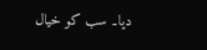دیا۔ سب کو خیال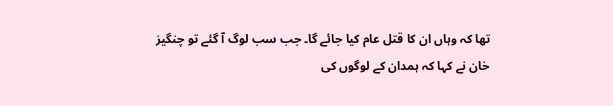تھا کہ وہاں ان کا قتل عام کیا جائے گا۔ جب سب لوگ آ گئے تو چنگیز خان نے کہا کہ ہمدان کے لوگوں کی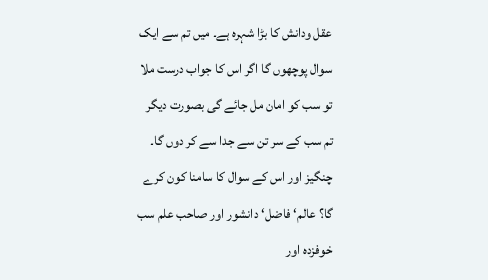عقل ودانش کا بڑا شہرہ ہے۔ میں تم سے ایک سوال پوچھوں گا اگر اس کا جواب درست ملا تو سب کو امان مل جائے گی بصورت دیگر تم سب کے سر تن سے جدا سے کر دوں گا۔ چنگیز اور اس کے سوال کا سامنا کون کرے گا؟ عالم‘ فاضل‘ دانشور اور صاحب علم سب خوفزدہ اور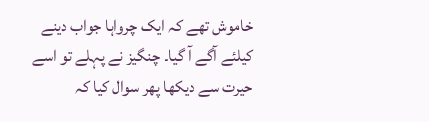خاموش تھے کہ ایک چرواہا جواب دینے کیلئے آگے آ گیا۔ چنگیز نے پہلے تو اسے حیرت سے دیکھا پھر سوال کیا کہ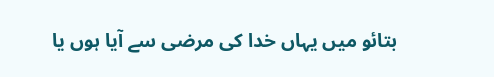بتائو میں یہاں خدا کی مرضی سے آیا ہوں یا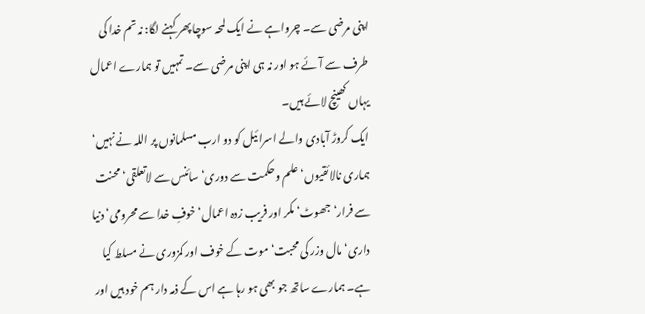اپنی مرضی سے۔ چرواہے نے ایک لمحہ سوچا پھر کہنے لگا: نہ تم خدا کی طرف سے آئے ہو اور نہ ہی اپنی مرضی سے۔ تمہیں تو ہمارے اعمال یہاں کھینچ لائے ہیں۔
ایک کروڑ آبادی والے اسرائیل کو دو ارب مسلمانوں پر اللہ نے نہیں‘ ہماری نالائقیوں‘ علم وحکمت سے دوری‘ سائنس سے لاتعلقی‘ محنت سے فرار‘ جھوٹ‘ مکر اور فریب زدہ اعمال‘ خوفِ خدا سے محرومی‘ دنیا داری‘ مال وزر کی محبت‘ موت کے خوف اور کمزوری نے مسلط کیا ہے۔ ہمارے ساتھ جو بھی ہو رہا ہے اس کے ذمہ دار ہم خود ہیں اور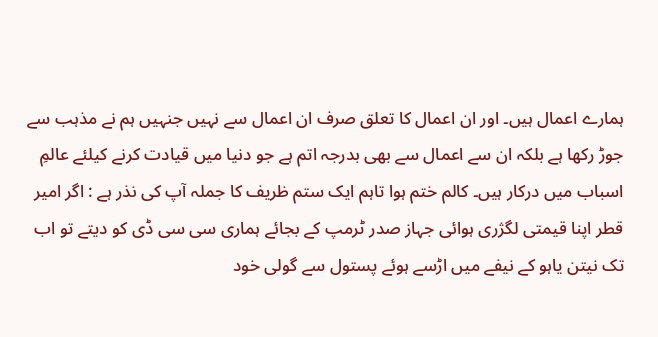ہمارے اعمال ہیں۔ اور ان اعمال کا تعلق صرف ان اعمال سے نہیں جنہیں ہم نے مذہب سے جوڑ رکھا ہے بلکہ ان سے اعمال سے بھی بدرجہ اتم ہے جو دنیا میں قیادت کرنے کیلئے عالمِ اسباب میں درکار ہیں۔ کالم ختم ہوا تاہم ایک ستم ظریف کا جملہ آپ کی نذر ہے : اگر امیر قطر اپنا قیمتی لگژری ہوائی جہاز صدر ٹرمپ کے بجائے ہماری سی سی ڈی کو دیتے تو اب تک نیتن یاہو کے نیفے میں اڑسے ہوئے پستول سے گولی خود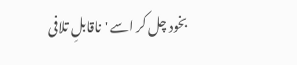بخود چل کر اسے 'ناقابلِ تلافی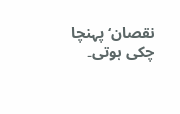نقصان‘ پہنچا چکی ہوتی۔